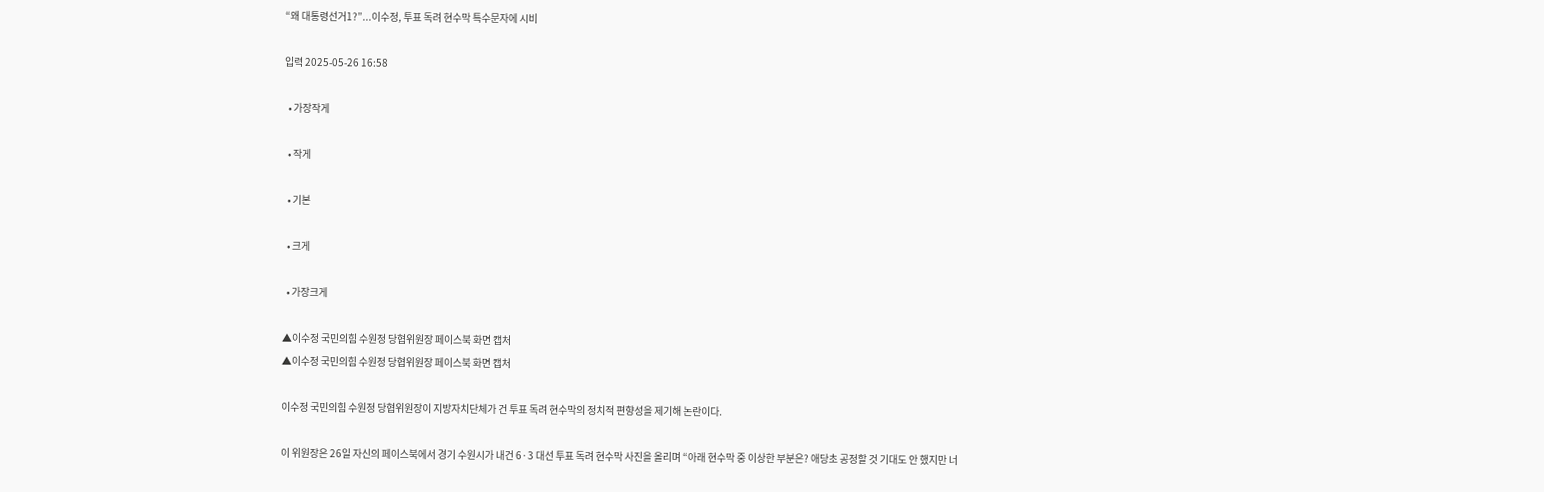“왜 대통령선거1?”...이수정, 투표 독려 현수막 특수문자에 시비

입력 2025-05-26 16:58

  • 가장작게

  • 작게

  • 기본

  • 크게

  • 가장크게

▲이수정 국민의힘 수원정 당협위원장 페이스북 화면 캡처
▲이수정 국민의힘 수원정 당협위원장 페이스북 화면 캡처

이수정 국민의힘 수원정 당협위원장이 지방자치단체가 건 투표 독려 현수막의 정치적 편향성을 제기해 논란이다.

이 위원장은 26일 자신의 페이스북에서 경기 수원시가 내건 6·3 대선 투표 독려 현수막 사진을 올리며 “아래 현수막 중 이상한 부분은? 애당초 공정할 것 기대도 안 했지만 너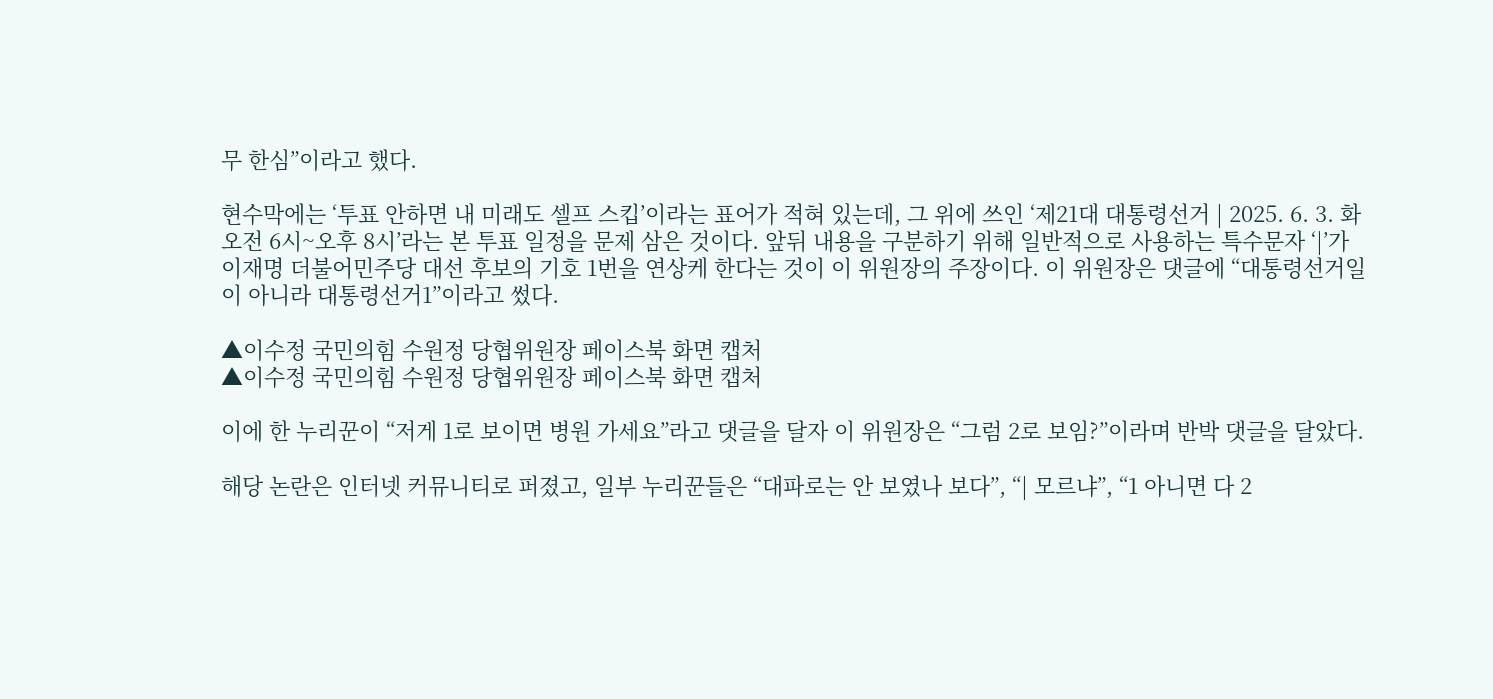무 한심”이라고 했다.

현수막에는 ‘투표 안하면 내 미래도 셀프 스킵’이라는 표어가 적혀 있는데, 그 위에 쓰인 ‘제21대 대통령선거 | 2025. 6. 3. 화 오전 6시~오후 8시’라는 본 투표 일정을 문제 삼은 것이다. 앞뒤 내용을 구분하기 위해 일반적으로 사용하는 특수문자 ‘|’가 이재명 더불어민주당 대선 후보의 기호 1번을 연상케 한다는 것이 이 위원장의 주장이다. 이 위원장은 댓글에 “대통령선거일이 아니라 대통령선거1”이라고 썼다.

▲이수정 국민의힘 수원정 당협위원장 페이스북 화면 캡처
▲이수정 국민의힘 수원정 당협위원장 페이스북 화면 캡처

이에 한 누리꾼이 “저게 1로 보이면 병원 가세요”라고 댓글을 달자 이 위원장은 “그럼 2로 보임?”이라며 반박 댓글을 달았다.

해당 논란은 인터넷 커뮤니티로 퍼졌고, 일부 누리꾼들은 “대파로는 안 보였나 보다”, “| 모르냐”, “1 아니면 다 2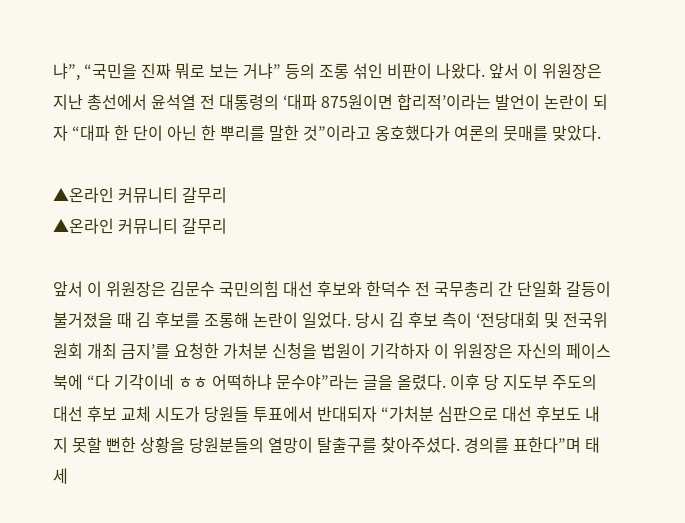냐”, “국민을 진짜 뭐로 보는 거냐” 등의 조롱 섞인 비판이 나왔다. 앞서 이 위원장은 지난 총선에서 윤석열 전 대통령의 ‘대파 875원이면 합리적’이라는 발언이 논란이 되자 “대파 한 단이 아닌 한 뿌리를 말한 것”이라고 옹호했다가 여론의 뭇매를 맞았다.

▲온라인 커뮤니티 갈무리
▲온라인 커뮤니티 갈무리

앞서 이 위원장은 김문수 국민의힘 대선 후보와 한덕수 전 국무총리 간 단일화 갈등이 불거졌을 때 김 후보를 조롱해 논란이 일었다. 당시 김 후보 측이 ‘전당대회 및 전국위원회 개최 금지’를 요청한 가처분 신청을 법원이 기각하자 이 위원장은 자신의 페이스북에 “다 기각이네 ㅎㅎ 어떡하냐 문수야”라는 글을 올렸다. 이후 당 지도부 주도의 대선 후보 교체 시도가 당원들 투표에서 반대되자 “가처분 심판으로 대선 후보도 내지 못할 뻔한 상황을 당원분들의 열망이 탈출구를 찾아주셨다. 경의를 표한다”며 태세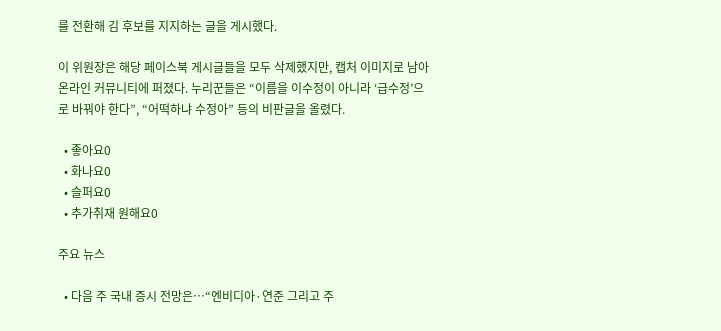를 전환해 김 후보를 지지하는 글을 게시했다.

이 위원장은 해당 페이스북 게시글들을 모두 삭제했지만, 캡처 이미지로 남아 온라인 커뮤니티에 퍼졌다. 누리꾼들은 “이름을 이수정이 아니라 ‘급수정’으로 바꿔야 한다”, “어떡하냐 수정아” 등의 비판글을 올렸다.

  • 좋아요0
  • 화나요0
  • 슬퍼요0
  • 추가취재 원해요0

주요 뉴스

  • 다음 주 국내 증시 전망은⋯“엔비디아·연준 그리고 주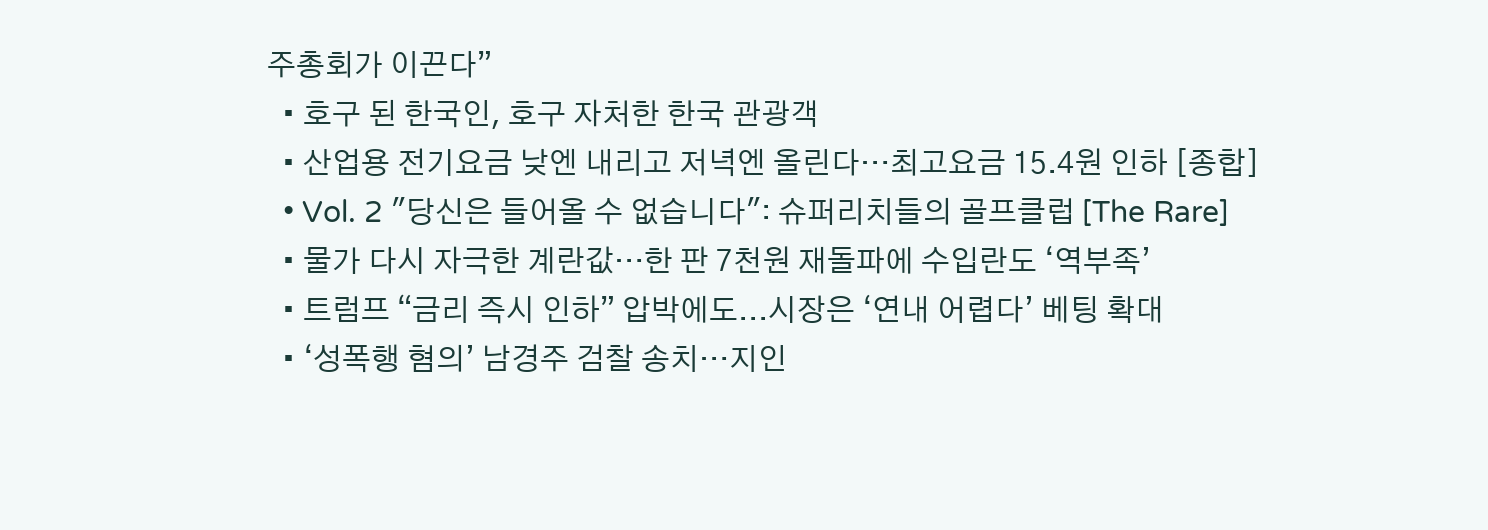주총회가 이끈다”
  • 호구 된 한국인, 호구 자처한 한국 관광객
  • 산업용 전기요금 낮엔 내리고 저녁엔 올린다…최고요금 15.4원 인하 [종합]
  • Vol. 2 "당신은 들어올 수 없습니다": 슈퍼리치들의 골프클럽 [The Rare]
  • 물가 다시 자극한 계란값…한 판 7천원 재돌파에 수입란도 ‘역부족’
  • 트럼프 “금리 즉시 인하” 압박에도...시장은 ‘연내 어렵다’ 베팅 확대
  • ‘성폭행 혐의’ 남경주 검찰 송치…지인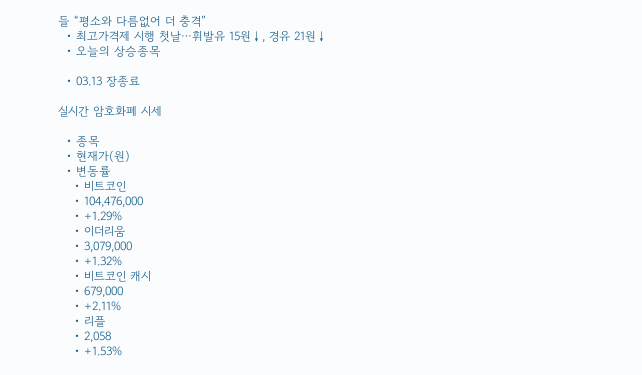들 “평소와 다름없어 더 충격”
  • 최고가격제 시행 첫날⋯휘발유 15원↓, 경유 21원↓
  • 오늘의 상승종목

  • 03.13 장종료

실시간 암호화폐 시세

  • 종목
  • 현재가(원)
  • 변동률
    • 비트코인
    • 104,476,000
    • +1.29%
    • 이더리움
    • 3,079,000
    • +1.32%
    • 비트코인 캐시
    • 679,000
    • +2.11%
    • 리플
    • 2,058
    • +1.53%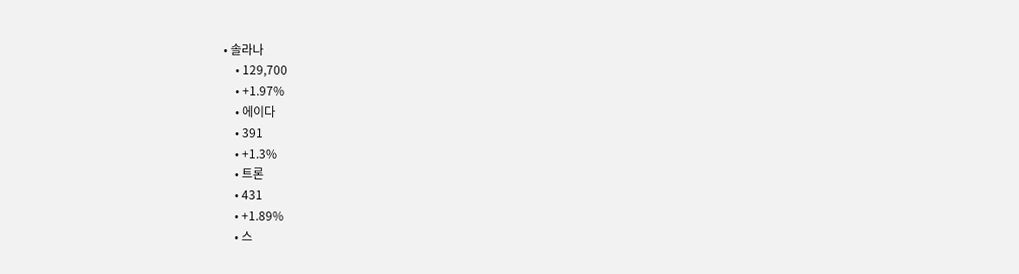• 솔라나
    • 129,700
    • +1.97%
    • 에이다
    • 391
    • +1.3%
    • 트론
    • 431
    • +1.89%
    • 스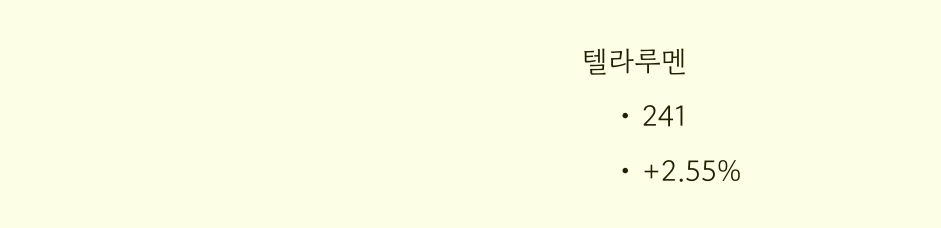텔라루멘
    • 241
    • +2.55%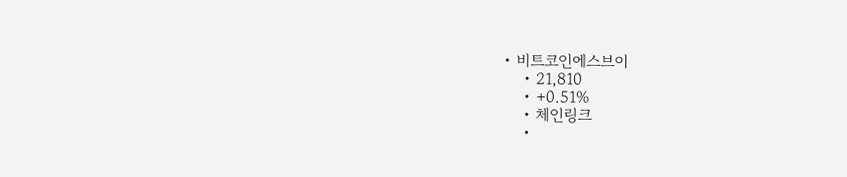• 비트코인에스브이
    • 21,810
    • +0.51%
    • 체인링크
    •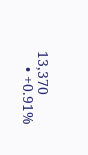13,370
    • +0.91%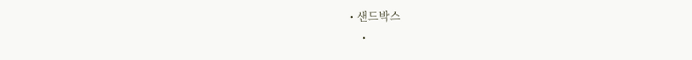• 샌드박스
    •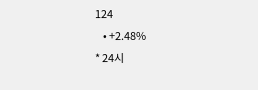124
    • +2.48%
* 24시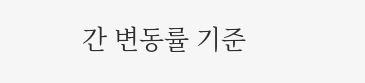간 변동률 기준